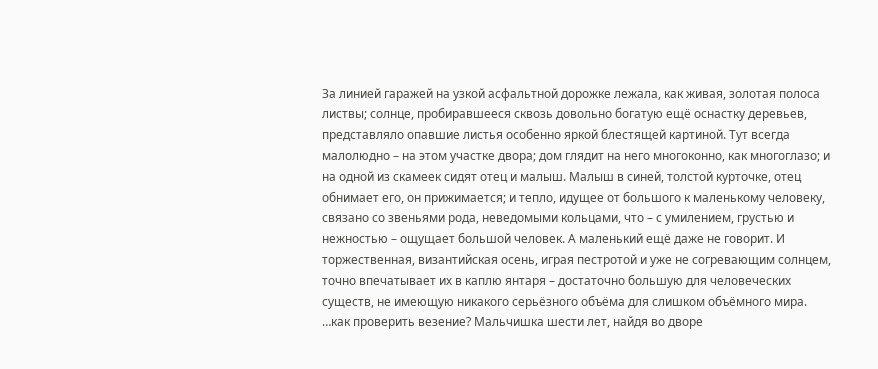За линией гаражей на узкой асфальтной дорожке лежала, как живая, золотая полоса листвы; солнце, пробиравшееся сквозь довольно богатую ещё оснастку деревьев, представляло опавшие листья особенно яркой блестящей картиной. Тут всегда малолюдно – на этом участке двора; дом глядит на него многоконно, как многоглазо; и на одной из скамеек сидят отец и малыш. Малыш в синей, толстой курточке, отец обнимает его, он прижимается; и тепло, идущее от большого к маленькому человеку, связано со звеньями рода, неведомыми кольцами, что – с умилением, грустью и нежностью – ощущает большой человек. А маленький ещё даже не говорит. И торжественная, византийская осень, играя пестротой и уже не согревающим солнцем, точно впечатывает их в каплю янтаря – достаточно большую для человеческих существ, не имеющую никакого серьёзного объёма для слишком объёмного мира. …как проверить везение? Мальчишка шести лет, найдя во дворе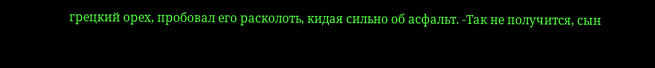грецкий орех, пробовал его расколоть, кидая сильно об асфальт. -Так не получится, сын